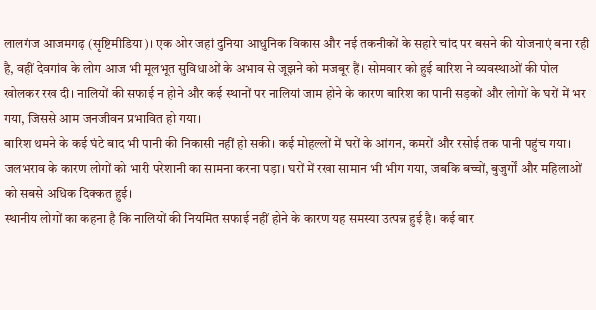लालगंज आजमगढ़ (सृष्टिमीडिया)। एक ओर जहां दुनिया आधुनिक विकास और नई तकनीकों के सहारे चांद पर बसने की योजनाएं बना रही है, वहीं देवगांव के लोग आज भी मूलभूत सुविधाओं के अभाव से जूझने को मजबूर हैं। सोमवार को हुई बारिश ने व्यवस्थाओं की पोल खोलकर रख दी। नालियों की सफाई न होने और कई स्थानों पर नालियां जाम होने के कारण बारिश का पानी सड़कों और लोगों के घरों में भर गया, जिससे आम जनजीवन प्रभावित हो गया।
बारिश थमने के कई घंटे बाद भी पानी की निकासी नहीं हो सकी। कई मोहल्लों में घरों के आंगन, कमरों और रसोई तक पानी पहुंच गया। जलभराव के कारण लोगों को भारी परेशानी का सामना करना पड़ा। घरों में रखा सामान भी भीग गया, जबकि बच्चों, बुजुर्गों और महिलाओं को सबसे अधिक दिक्कत हुई।
स्थानीय लोगों का कहना है कि नालियों की नियमित सफाई नहीं होने के कारण यह समस्या उत्पन्न हुई है। कई बार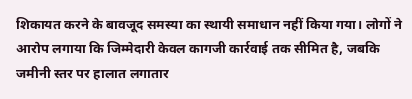शिकायत करने के बावजूद समस्या का स्थायी समाधान नहीं किया गया। लोगों ने आरोप लगाया कि जिम्मेदारी केवल कागजी कार्रवाई तक सीमित है, जबकि जमीनी स्तर पर हालात लगातार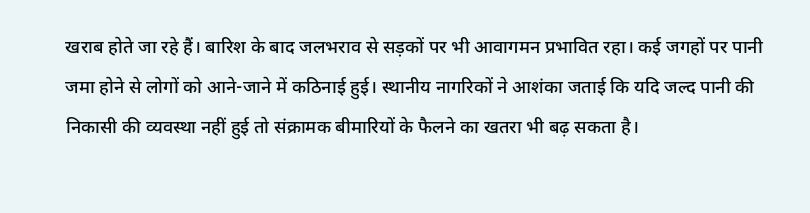खराब होते जा रहे हैं। बारिश के बाद जलभराव से सड़कों पर भी आवागमन प्रभावित रहा। कई जगहों पर पानी जमा होने से लोगों को आने-जाने में कठिनाई हुई। स्थानीय नागरिकों ने आशंका जताई कि यदि जल्द पानी की निकासी की व्यवस्था नहीं हुई तो संक्रामक बीमारियों के फैलने का खतरा भी बढ़ सकता है।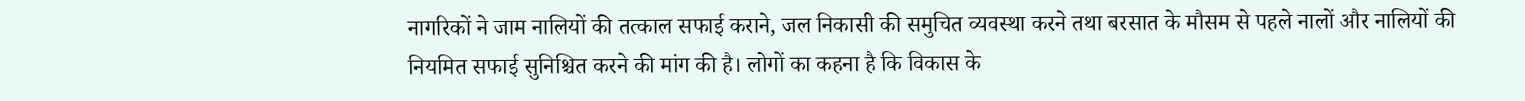नागरिकों ने जाम नालियों की तत्काल सफाई कराने, जल निकासी की समुचित व्यवस्था करने तथा बरसात के मौसम से पहले नालों और नालियों की नियमित सफाई सुनिश्चित करने की मांग की है। लोगों का कहना है कि विकास के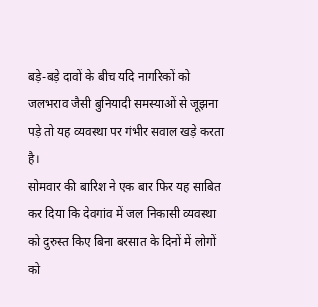बड़े-बड़े दावों के बीच यदि नागरिकों को जलभराव जैसी बुनियादी समस्याओं से जूझना पड़े तो यह व्यवस्था पर गंभीर सवाल खड़े करता है।
सोमवार की बारिश ने एक बार फिर यह साबित कर दिया कि देवगांव में जल निकासी व्यवस्था को दुरुस्त किए बिना बरसात के दिनों में लोगों को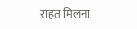राहत मिलना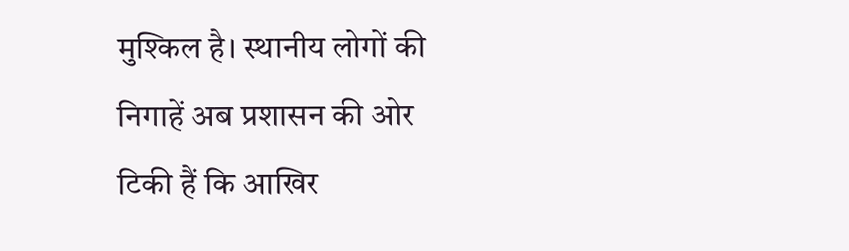मुश्किल है। स्थानीय लोगों की निगाहें अब प्रशासन की ओर टिकी हैं कि आखिर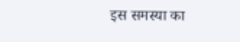इस समस्या का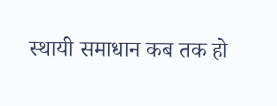स्थायी समाधान कब तक हो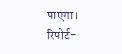पाएगा।
रिपोर्ट-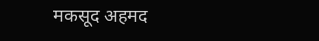मकसूद अहमद